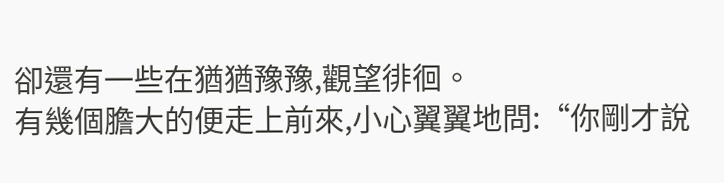卻還有一些在猶猶豫豫,觀望徘徊。
有幾個膽大的便走上前來,小心翼翼地問:“你剛才說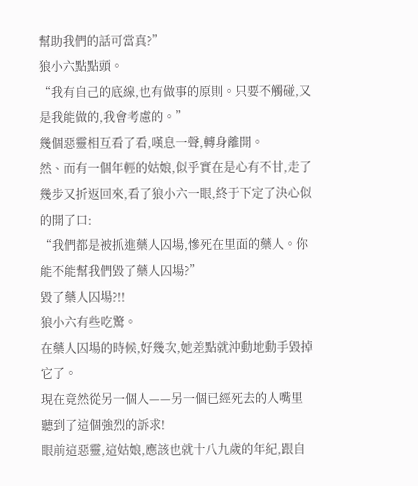幫助我們的話可當真?”
狼小六點點頭。
“我有自己的底線,也有做事的原則。只要不觸碰,又是我能做的,我會考慮的。”
幾個惡靈相互看了看,嘆息一聲,轉身離開。
然、而有一個年輕的姑娘,似乎實在是心有不甘,走了幾步又折返回來,看了狼小六一眼,終于下定了決心似的開了口:
“我們都是被抓進藥人囚場,慘死在里面的藥人。你能不能幫我們毀了藥人囚場?”
毀了藥人囚場?!!
狼小六有些吃驚。
在藥人囚場的時候,好幾次,她差點就沖動地動手毀掉它了。
現在竟然從另一個人——另一個已經死去的人嘴里聽到了這個強烈的訴求!
眼前這惡靈,這姑娘,應該也就十八九歲的年紀,跟自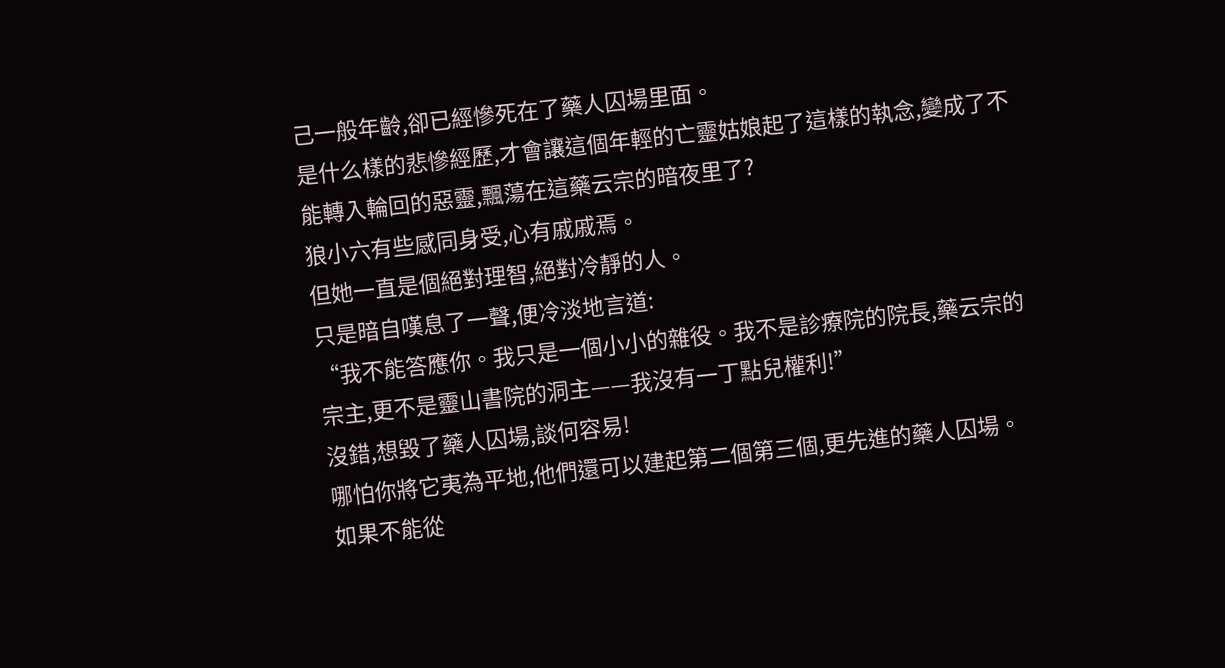己一般年齡,卻已經慘死在了藥人囚場里面。
是什么樣的悲慘經歷,才會讓這個年輕的亡靈姑娘起了這樣的執念,變成了不能轉入輪回的惡靈,飄蕩在這藥云宗的暗夜里了?
狼小六有些感同身受,心有戚戚焉。
但她一直是個絕對理智,絕對冷靜的人。
只是暗自嘆息了一聲,便冷淡地言道:
“我不能答應你。我只是一個小小的雜役。我不是診療院的院長,藥云宗的宗主,更不是靈山書院的洞主——我沒有一丁點兒權利!”
沒錯,想毀了藥人囚場,談何容易!
哪怕你將它夷為平地,他們還可以建起第二個第三個,更先進的藥人囚場。
如果不能從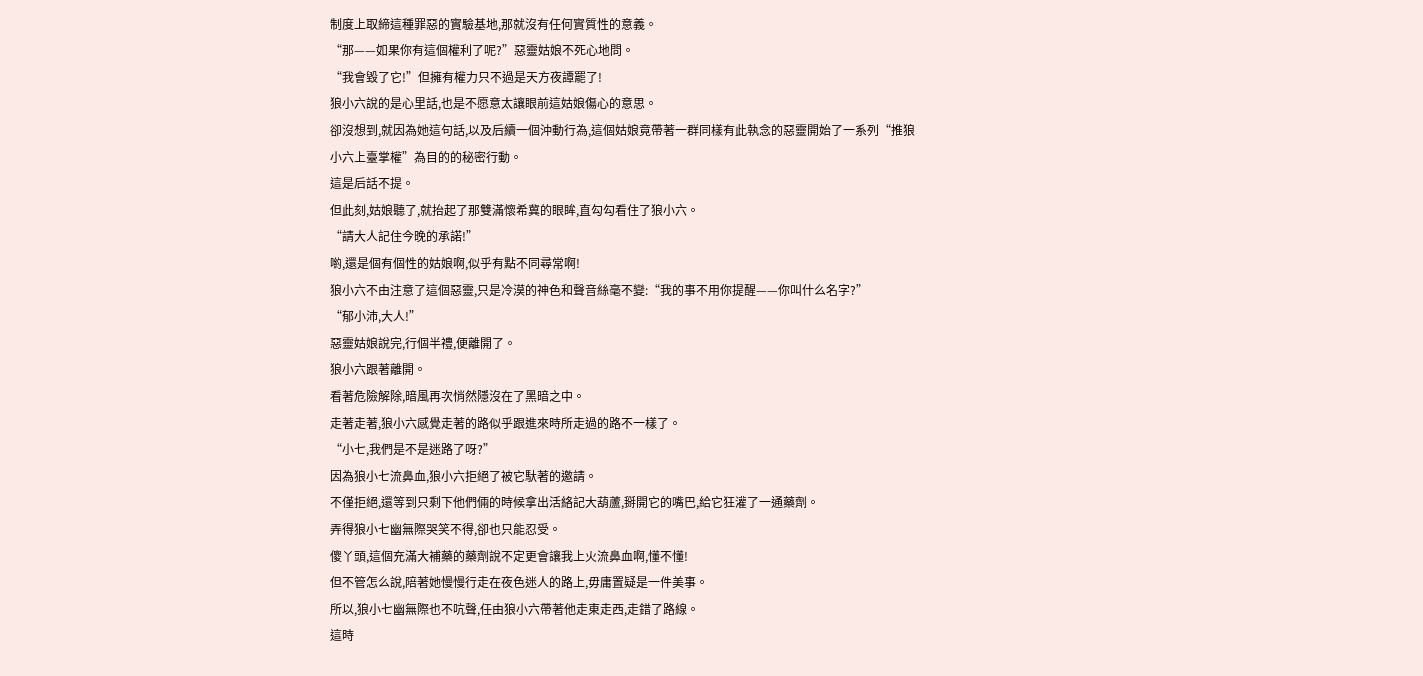制度上取締這種罪惡的實驗基地,那就沒有任何實質性的意義。
“那——如果你有這個權利了呢?”惡靈姑娘不死心地問。
“我會毀了它!”但擁有權力只不過是天方夜譚罷了!
狼小六說的是心里話,也是不愿意太讓眼前這姑娘傷心的意思。
卻沒想到,就因為她這句話,以及后續一個沖動行為,這個姑娘竟帶著一群同樣有此執念的惡靈開始了一系列“推狼小六上臺掌權”為目的的秘密行動。
這是后話不提。
但此刻,姑娘聽了,就抬起了那雙滿懷希冀的眼眸,直勾勾看住了狼小六。
“請大人記住今晚的承諾!”
喲,還是個有個性的姑娘啊,似乎有點不同尋常啊!
狼小六不由注意了這個惡靈,只是冷漠的神色和聲音絲毫不變:“我的事不用你提醒——你叫什么名字?”
“郁小沛,大人!”
惡靈姑娘說完,行個半禮,便離開了。
狼小六跟著離開。
看著危險解除,暗風再次悄然隱沒在了黑暗之中。
走著走著,狼小六感覺走著的路似乎跟進來時所走過的路不一樣了。
“小七,我們是不是迷路了呀?”
因為狼小七流鼻血,狼小六拒絕了被它馱著的邀請。
不僅拒絕,還等到只剩下他們倆的時候拿出活絡記大葫蘆,掰開它的嘴巴,給它狂灌了一通藥劑。
弄得狼小七幽無際哭笑不得,卻也只能忍受。
傻丫頭,這個充滿大補藥的藥劑說不定更會讓我上火流鼻血啊,懂不懂!
但不管怎么說,陪著她慢慢行走在夜色迷人的路上,毋庸置疑是一件美事。
所以,狼小七幽無際也不吭聲,任由狼小六帶著他走東走西,走錯了路線。
這時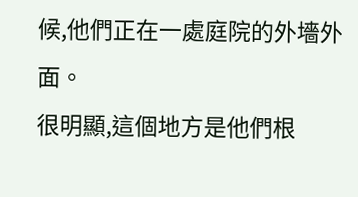候,他們正在一處庭院的外墻外面。
很明顯,這個地方是他們根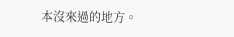本沒來過的地方。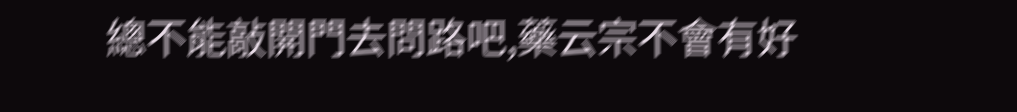總不能敲開門去問路吧,藥云宗不會有好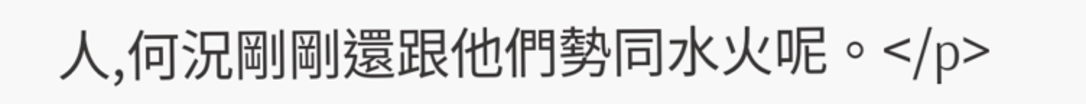人,何況剛剛還跟他們勢同水火呢。</p>